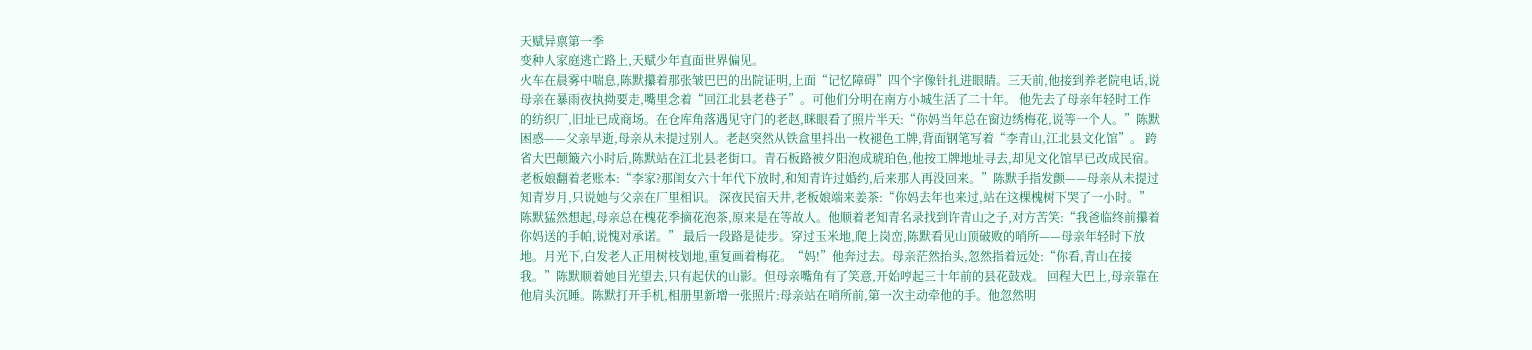天赋异禀第一季
变种人家庭逃亡路上,天赋少年直面世界偏见。
火车在晨雾中喘息,陈默攥着那张皱巴巴的出院证明,上面“记忆障碍”四个字像针扎进眼睛。三天前,他接到养老院电话,说母亲在暴雨夜执拗要走,嘴里念着“回江北县老巷子”。可他们分明在南方小城生活了二十年。 他先去了母亲年轻时工作的纺织厂,旧址已成商场。在仓库角落遇见守门的老赵,眯眼看了照片半天:“你妈当年总在窗边绣梅花,说等一个人。”陈默困惑——父亲早逝,母亲从未提过别人。老赵突然从铁盒里抖出一枚褪色工牌,背面钢笔写着“李青山,江北县文化馆”。 跨省大巴颠簸六小时后,陈默站在江北县老街口。青石板路被夕阳泡成琥珀色,他按工牌地址寻去,却见文化馆早已改成民宿。老板娘翻着老账本:“李家?那闺女六十年代下放时,和知青许过婚约,后来那人再没回来。”陈默手指发颤——母亲从未提过知青岁月,只说她与父亲在厂里相识。 深夜民宿天井,老板娘端来姜茶:“你妈去年也来过,站在这棵槐树下哭了一小时。”陈默猛然想起,母亲总在槐花季摘花泡茶,原来是在等故人。他顺着老知青名录找到许青山之子,对方苦笑:“我爸临终前攥着你妈送的手帕,说愧对承诺。” 最后一段路是徒步。穿过玉米地,爬上岗峦,陈默看见山顶破败的哨所——母亲年轻时下放地。月光下,白发老人正用树枝划地,重复画着梅花。“妈!”他奔过去。母亲茫然抬头,忽然指着远处:“你看,青山在接我。”陈默顺着她目光望去,只有起伏的山影。但母亲嘴角有了笑意,开始哼起三十年前的县花鼓戏。 回程大巴上,母亲靠在他肩头沉睡。陈默打开手机,相册里新增一张照片:母亲站在哨所前,第一次主动牵他的手。他忽然明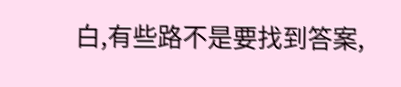白,有些路不是要找到答案,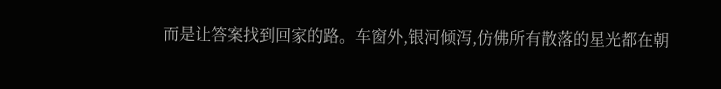而是让答案找到回家的路。车窗外,银河倾泻,仿佛所有散落的星光都在朝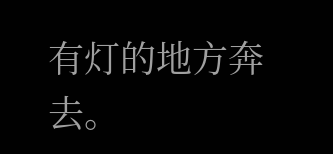有灯的地方奔去。